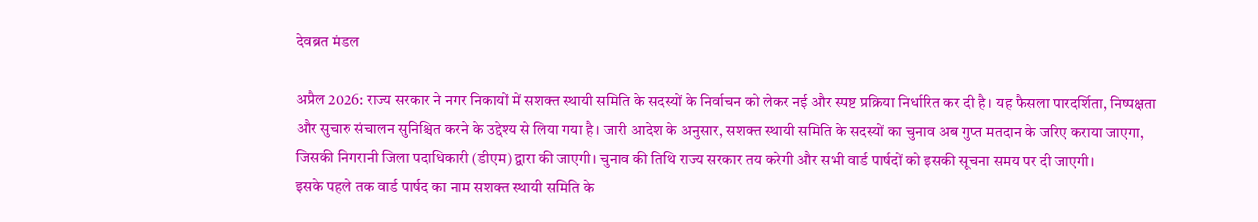देवब्रत मंडल

अप्रैल 2026: राज्य सरकार ने नगर निकायों में सशक्त स्थायी समिति के सदस्यों के निर्वाचन को लेकर नई और स्पष्ट प्रक्रिया निर्धारित कर दी है। यह फैसला पारदर्शिता, निष्पक्षता और सुचारु संचालन सुनिश्चित करने के उद्देश्य से लिया गया है। जारी आदेश के अनुसार, सशक्त स्थायी समिति के सदस्यों का चुनाव अब गुप्त मतदान के जरिए कराया जाएगा, जिसकी निगरानी जिला पदाधिकारी (डीएम) द्वारा की जाएगी। चुनाव की तिथि राज्य सरकार तय करेगी और सभी वार्ड पार्षदों को इसकी सूचना समय पर दी जाएगी।
इसके पहले तक वार्ड पार्षद का नाम सशक्त स्थायी समिति के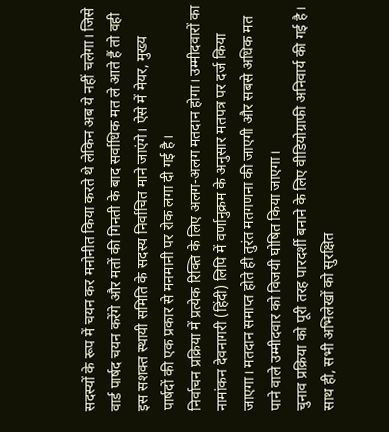सदस्यों के रूप में चयन कर मनोनीत किया करते थे लेकिन अब ये नहीं चलेगा। जिसे वार्ड पार्षद चयन करेंगे और मतों की गिनती के बाद सर्वाधिक मत ले आते हैं तो वही इस सशक्त स्थायी समिति के सदस्य निर्वाचित माने जाएंगे। ऐसे में मेयर, मुख्य पार्षदों की एक प्रकार से मनमानी पर रोक लगा दी गई है।
निर्वाचन प्रक्रिया में प्रत्येक रिक्ति के लिए अलग-अलग मतदान होगा। उम्मीदवारों का नामांकन देवनागरी (हिंदी) लिपि में वर्णानुक्रम के अनुसार मतपत्र पर दर्ज किया जाएगा। मतदान समाप्त होते ही तुरंत मतगणना की जाएगी और सबसे अधिक मत पाने वाले उम्मीदवार को विजयी घोषित किया जाएगा।
चुनाव प्रक्रिया को पूरी तरह पारदर्शी बनाने के लिए वीडियोग्राफी अनिवार्य की गई है। साथ ही, सभी अभिलेखों को सुरक्षित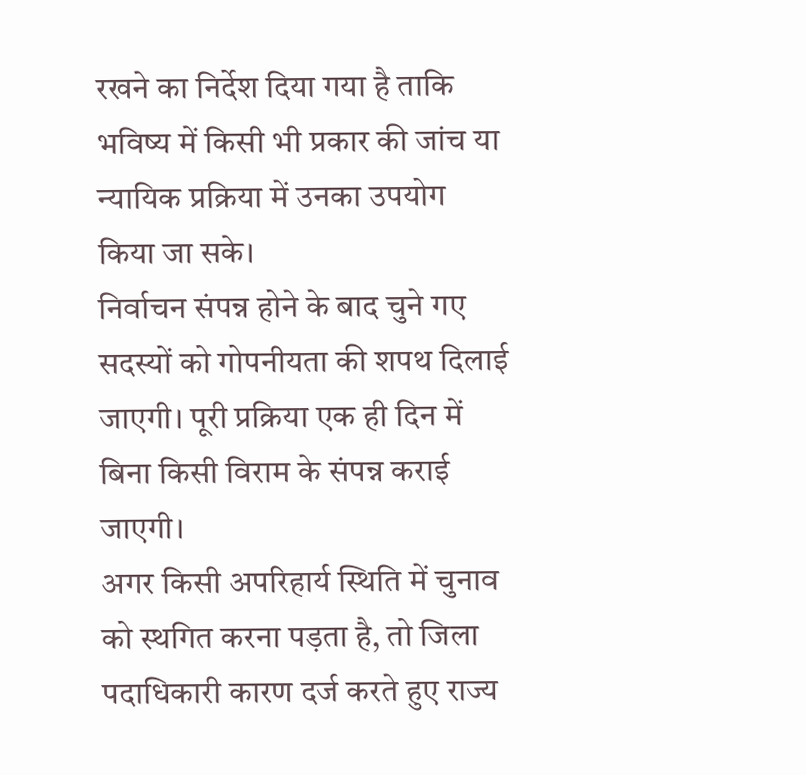रखने का निर्देश दिया गया है ताकि भविष्य में किसी भी प्रकार की जांच या न्यायिक प्रक्रिया में उनका उपयोग किया जा सके।
निर्वाचन संपन्न होने के बाद चुने गए सदस्यों को गोपनीयता की शपथ दिलाई जाएगी। पूरी प्रक्रिया एक ही दिन में बिना किसी विराम के संपन्न कराई जाएगी।
अगर किसी अपरिहार्य स्थिति में चुनाव को स्थगित करना पड़ता है, तो जिला पदाधिकारी कारण दर्ज करते हुए राज्य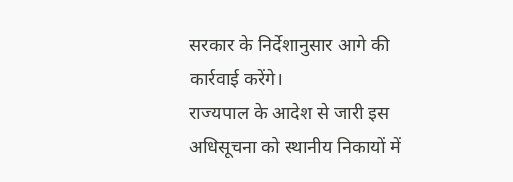सरकार के निर्देशानुसार आगे की कार्रवाई करेंगे।
राज्यपाल के आदेश से जारी इस अधिसूचना को स्थानीय निकायों में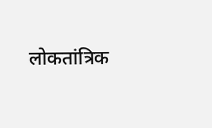लोकतांत्रिक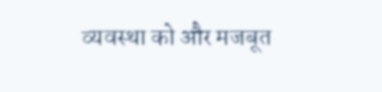व्यवस्था को और मजबूत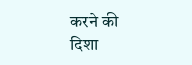करने की दिशा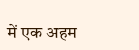में एक अहम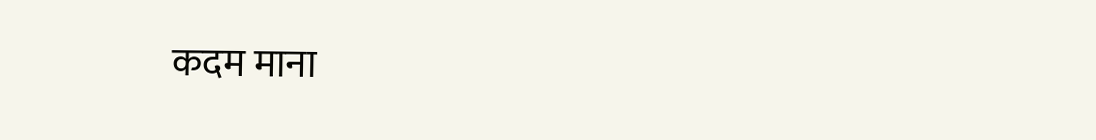कदम माना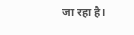जा रहा है।